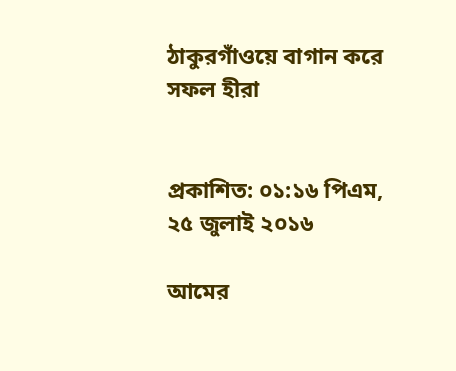ঠাকুরগাঁওয়ে বাগান করে সফল হীরা


প্রকাশিত: ০১:১৬ পিএম, ২৫ জুলাই ২০১৬

আমের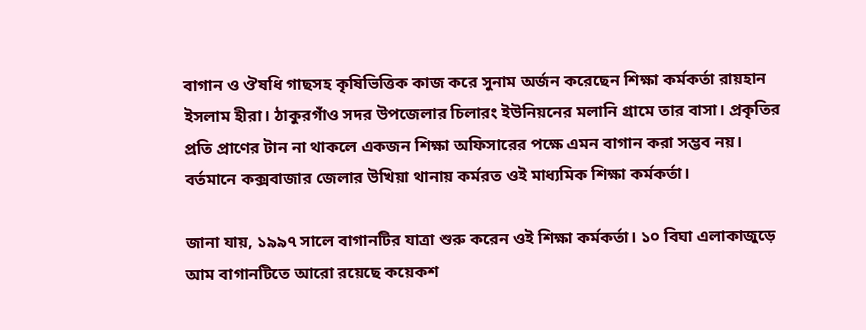বাগান ও ঔষধি গাছসহ কৃষিভিত্তিক কাজ করে সুনাম অর্জন করেছেন শিক্ষা কর্মকর্তা রায়হান ইসলাম হীরা। ঠাকুরগাঁও সদর উপজেলার চিলারং ইউনিয়নের মলানি গ্রামে তার বাসা। প্রকৃতির প্রতি প্রাণের টান না থাকলে একজন শিক্ষা অফিসারের পক্ষে এমন বাগান করা সম্ভব নয়। বর্তমানে কক্সবাজার জেলার উখিয়া থানায় কর্মরত ওই মাধ্যমিক শিক্ষা কর্মকর্তা।

জানা যায়, ১৯৯৭ সালে বাগানটির যাত্রা শুরু করেন ওই শিক্ষা কর্মকর্তা। ১০ বিঘা এলাকাজুড়ে আম বাগানটিতে আরো রয়েছে কয়েকশ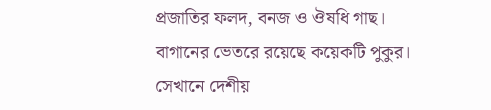প্রজাতির ফলদ, বনজ ও ঔষধি গাছ। বাগানের ভেতরে রয়েছে কয়েকটি পুকুর। সেখানে দেশীয়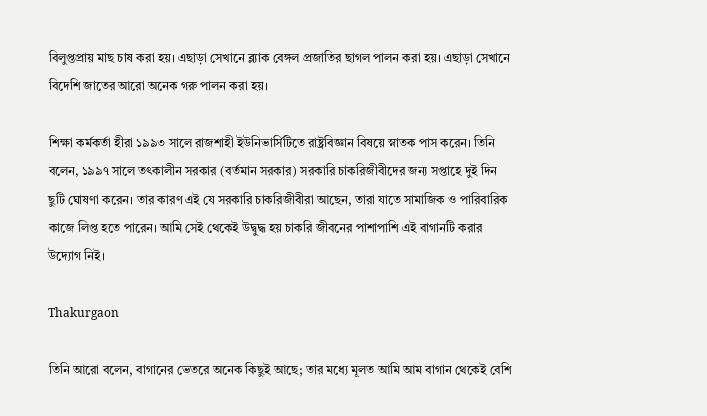বিলুপ্তপ্রায় মাছ চাষ করা হয়। এছাড়া সেখানে ব্ল্যাক বেঙ্গল প্রজাতির ছাগল পালন করা হয়। এছাড়া সেখানে বিদেশি জাতের আরো অনেক গরু পালন করা হয়।

শিক্ষা কর্মকর্তা হীরা ১৯৯৩ সালে রাজশাহী ইউনিভার্সিটিতে রাষ্ট্রবিজ্ঞান বিষয়ে স্নাতক পাস করেন। তিনি বলেন, ১৯৯৭ সালে তৎকালীন সরকার (বর্তমান সরকার) সরকারি চাকরিজীবীদের জন্য সপ্তাহে দুই দিন ছুটি ঘোষণা করেন। তার কারণ এই যে সরকারি চাকরিজীবীরা আছেন, তারা যাতে সামাজিক ও পারিবারিক কাজে লিপ্ত হতে পারেন। আমি সেই থেকেই উদ্বুদ্ধ হয় চাকরি জীবনের পাশাপাশি এই বাগানটি করার উদ্যোগ নিই।

Thakurgaon

তিনি আরো বলেন, বাগানের ভেতরে অনেক কিছুই আছে; তার মধ্যে মূলত আমি আম বাগান থেকেই বেশি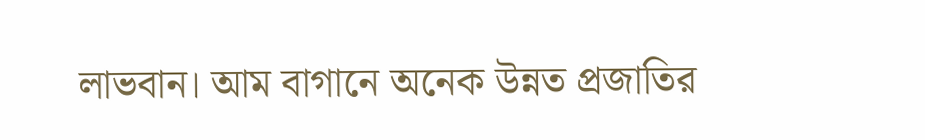লাভবান। আম বাগানে অনেক উন্নত প্রজাতির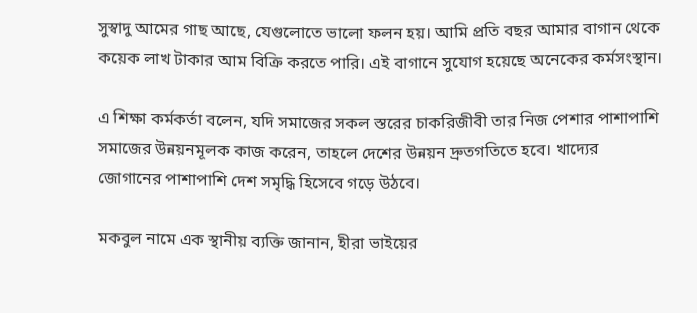সুস্বাদু আমের গাছ আছে, যেগুলোতে ভালো ফলন হয়। আমি প্রতি বছর আমার বাগান থেকে কয়েক লাখ টাকার আম বিক্রি করতে পারি। এই বাগানে সুযোগ হয়েছে অনেকের কর্মসংস্থান।

এ শিক্ষা কর্মকর্তা বলেন, যদি সমাজের সকল স্তরের চাকরিজীবী তার নিজ পেশার পাশাপাশি সমাজের উন্নয়নমূলক কাজ করেন, তাহলে দেশের উন্নয়ন দ্রুতগতিতে হবে। খাদ্যের জোগানের পাশাপাশি দেশ সমৃদ্ধি হিসেবে গড়ে উঠবে।

মকবুল নামে এক স্থানীয় ব্যক্তি জানান, হীরা ভাইয়ের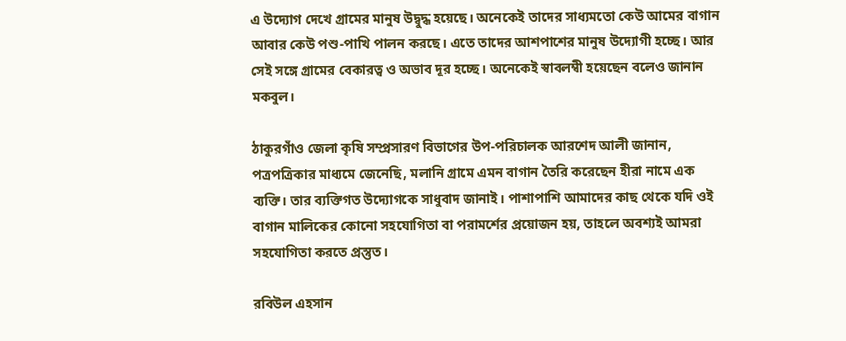এ উদ্যোগ দেখে গ্রামের মানুষ উদ্বুদ্ধ হয়েছে। অনেকেই তাদের সাধ্যমতো কেউ আমের বাগান আবার কেউ পশু-পাখি পালন করছে। এতে তাদের আশপাশের মানুষ উদ্যোগী হচ্ছে। আর সেই সঙ্গে গ্রামের বেকারত্ব ও অভাব দূর হচ্ছে। অনেকেই স্বাবলম্বী হয়েছেন বলেও জানান মকবুল।

ঠাকুরগাঁও জেলা কৃষি সম্প্রসারণ বিভাগের উপ-পরিচালক আরশেদ আলী জানান, পত্রপত্রিকার মাধ্যমে জেনেছি, মলানি গ্রামে এমন বাগান তৈরি করেছেন হীরা নামে এক ব্যক্তি। তার ব্যক্তিগত উদ্যোগকে সাধুবাদ জানাই। পাশাপাশি আমাদের কাছ থেকে যদি ওই বাগান মালিকের কোনো সহযোগিতা বা পরামর্শের প্রয়োজন হয়, তাহলে অবশ্যই আমরা সহযোগিতা করতে প্রস্তুত।

রবিউল এহসান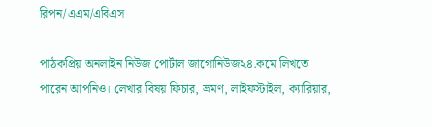রিপন/এএম/এবিএস

পাঠকপ্রিয় অনলাইন নিউজ পোর্টাল জাগোনিউজ২৪.কমে লিখতে পারেন আপনিও। লেখার বিষয় ফিচার, ভ্রমণ, লাইফস্টাইল, ক্যারিয়ার,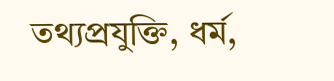তথ্যপ্রযুক্তি, ধর্ম,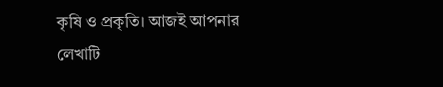কৃষি ও প্রকৃতি। আজই আপনার লেখাটি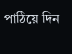পাঠিয়ে দিন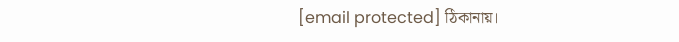[email protected] ঠিকানায়।